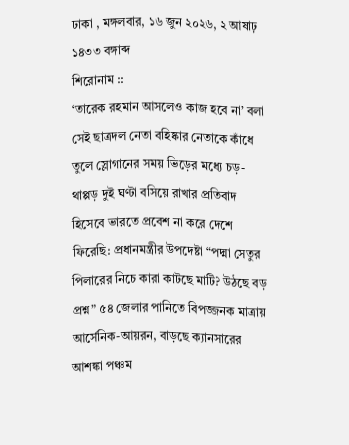ঢাকা , মঙ্গলবার, ১৬ জুন ২০২৬, ২ আষাঢ় ১৪৩৩ বঙ্গাব্দ
শিরোনাম ::
‘তারেক রহমান আসলেও কাজ হবে না’ বলা সেই ছাত্রদল নেতা বহিষ্কার নেতাকে কাঁধে তুলে স্লোগানের সময় ভিড়ের মধ্যে চড়-থাপ্পড় দুই ঘণ্টা বসিয়ে রাখার প্রতিবাদ হিসেবে ভারতে প্রবেশ না করে দেশে ফিরেছি: প্রধানমন্ত্রীর উপদেষ্টা “পদ্মা সেতুর পিলারের নিচে কারা কাটছে মাটি? উঠছে বড় প্রশ্ন” ৫৪ জেলার পানিতে বিপজ্জনক মাত্রায় আর্সেনিক-আয়রন, বাড়ছে ক্যানসারের আশঙ্কা পঞ্চম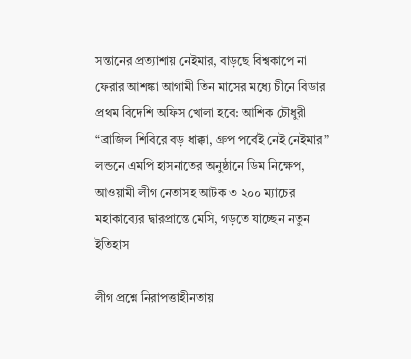সন্তানের প্রত্যাশায় নেইমার, বাড়ছে বিশ্বকাপে না ফেরার আশঙ্কা আগামী তিন মাসের মধ্যে চীনে বিডার প্রথম বিদেশি অফিস খোলা হবে: আশিক চৌধুরী “ব্রাজিল শিবিরে বড় ধাক্কা, গ্রুপ পর্বেই নেই নেইমার” লন্ডনে এমপি হাসনাতের অনুষ্ঠানে ডিম নিক্ষেপ, আওয়ামী লীগ নেতাসহ আটক ৩ ২০০ ম্যাচের মহাকাব্যের দ্বারপ্রান্তে মেসি, গড়তে যাচ্ছেন নতুন ইতিহাস

লীগ প্রশ্নে নিরাপত্তাহীনতায়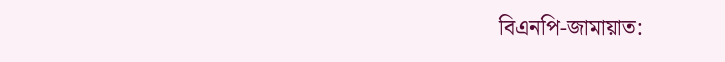বিএনপি-জামায়াত: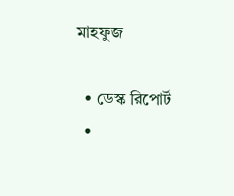মাহফুজ

  • ডেস্ক রিপোর্ট
  •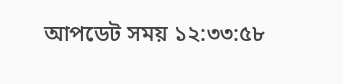আপডেট সময় ১২:৩৩:৫৮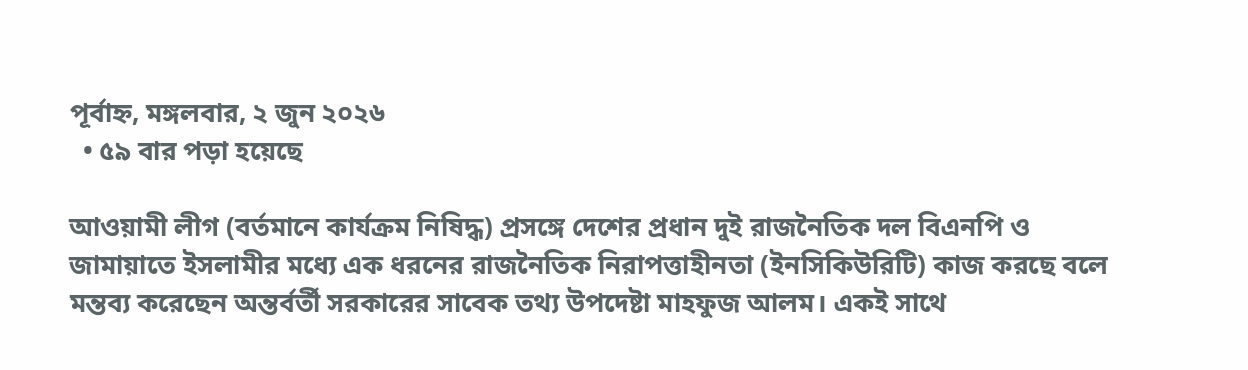পূর্বাহ্ন, মঙ্গলবার, ২ জুন ২০২৬
  • ৫৯ বার পড়া হয়েছে

আওয়ামী লীগ (বর্তমানে কার্যক্রম নিষিদ্ধ) প্রসঙ্গে দেশের প্রধান দুই রাজনৈতিক দল বিএনপি ও জামায়াতে ইসলামীর মধ্যে এক ধরনের রাজনৈতিক নিরাপত্তাহীনতা (ইনসিকিউরিটি) কাজ করছে বলে মন্তব্য করেছেন অন্তর্বর্তী সরকারের সাবেক তথ্য উপদেষ্টা মাহফুজ আলম। একই সাথে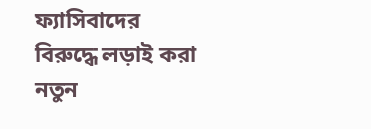ফ্যাসিবাদের বিরুদ্ধে লড়াই করা নতুন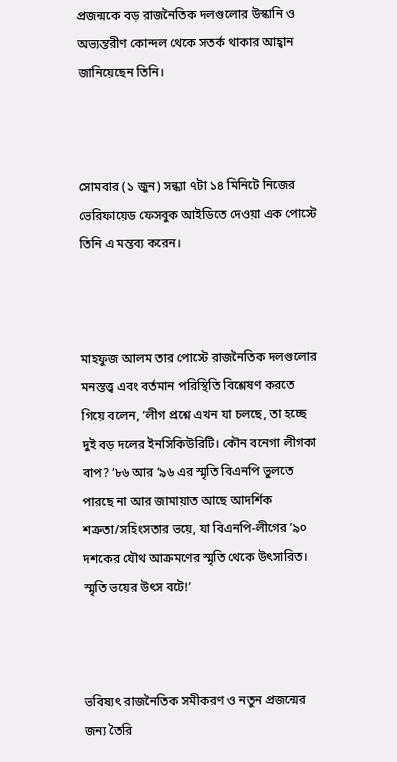প্রজন্মকে বড় রাজনৈতিক দলগুলোর উস্কানি ও অভ্যন্তরীণ কোন্দল থেকে সতর্ক থাকার আহ্বান জানিয়েছেন তিনি।



সোমবার (১ জুন) সন্ধ্যা ৭টা ১৪ মিনিটে নিজের ভেরিফায়েড ফেসবুক আইডিতে দেওয়া এক পোস্টে তিনি এ মন্তব্য করেন।



মাহফুজ আলম তার পোস্টে রাজনৈতিক দলগুলোর মনস্তত্ত্ব এবং বর্তমান পরিস্থিতি বিশ্লেষণ করতে গিয়ে বলেন, ‘লীগ প্রশ্নে এখন যা চলছে, তা হচ্ছে দুই বড় দলের ইনসিকিউরিটি। কৌন বনেগা লীগকা বাপ? ’৮৬ আর ’৯৬ এর স্মৃতি বিএনপি ভুলতে পারছে না আর জামায়াত আছে আদর্শিক শত্রুতা/সহিংসতার ভয়ে, যা বিএনপি-লীগের ’৯০ দশকের যৌথ আক্রমণের স্মৃতি থেকে উৎসারিত। স্মৃতি ভয়ের উৎস বটে!’



ভবিষ্যৎ রাজনৈতিক সমীকরণ ও নতুন প্রজন্মের জন্য তৈরি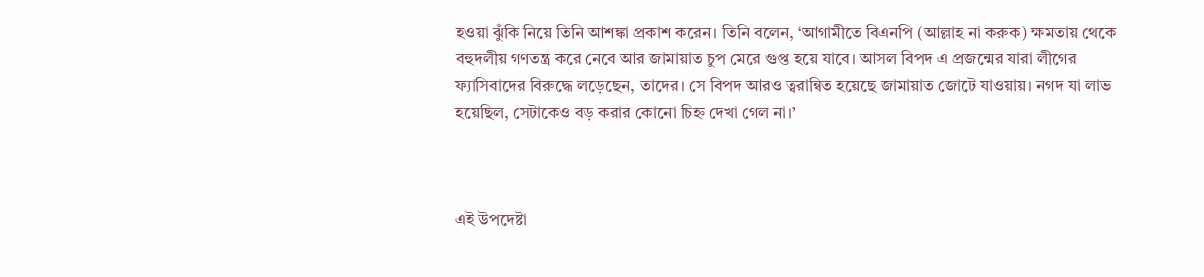হওয়া ঝুঁকি নিয়ে তিনি আশঙ্কা প্রকাশ করেন। তিনি বলেন, ‘আগামীতে বিএনপি (আল্লাহ না করুক) ক্ষমতায় থেকে বহুদলীয় গণতন্ত্র করে নেবে আর জামায়াত চুপ মেরে গুপ্ত হয়ে যাবে। আসল বিপদ এ প্রজন্মের যারা লীগের ফ্যাসিবাদের বিরুদ্ধে লড়েছেন, তাদের। সে বিপদ আরও ত্বরান্বিত হয়েছে জামায়াত জোটে যাওয়ায়। নগদ যা লাভ হয়েছিল, সেটাকেও বড় করার কোনো চিহ্ন দেখা গেল না।’



এই উপদেষ্টা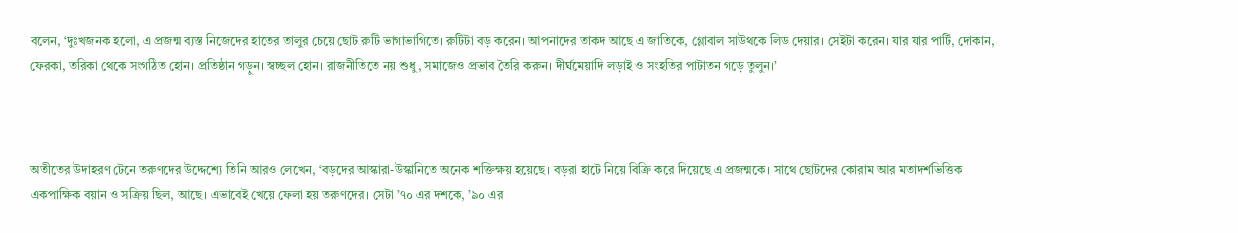বলেন, ‘দুঃখজনক হলো, এ প্রজন্ম ব্যস্ত নিজেদের হাতের তালুর চেয়ে ছোট রুটি ভাগাভাগিতে। রুটিটা বড় করেন। আপনাদের তাকদ আছে এ জাতিকে, গ্লোবাল সাউথকে লিড দেয়ার। সেইটা করেন। যার যার পার্টি, দোকান, ফেরকা, তরিকা থেকে সংগঠিত হোন। প্রতিষ্ঠান গড়ুন। স্বচ্ছল হোন। রাজনীতিতে নয় শুধু, সমাজেও প্রভাব তৈরি করুন। দীর্ঘমেয়াদি লড়াই ও সংহতির পাটাতন গড়ে তুলুন।’



অতীতের উদাহরণ টেনে তরুণদের উদ্দেশ্যে তিনি আরও লেখেন, ‘বড়দের আস্কারা-উস্কানিতে অনেক শক্তিক্ষয় হয়েছে। বড়রা হাটে নিয়ে বিক্রি করে দিয়েছে এ প্রজন্মকে। সাথে ছোটদের কোরাম আর মতাদর্শভিত্তিক একপাক্ষিক বয়ান ও সক্রিয় ছিল, আছে। এভাবেই খেয়ে ফেলা হয় তরুণদের। সেটা ’৭০ এর দশকে, ’৯০ এর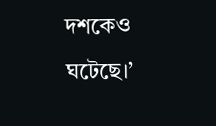দশকেও ঘটেছে।’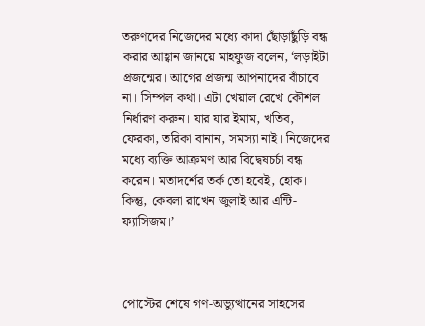তরুণদের নিজেদের মধ্যে কাদা ছোঁড়াছুঁড়ি বন্ধ করার আহ্বান জানয়ে মাহফুজ বলেন, ‘লড়াইটা প্রজন্মের। আগের প্রজন্ম আপনাদের বাঁচাবে না। সিম্পল কথা। এটা খেয়াল রেখে কৌশল নির্ধারণ করুন। যার যার ইমাম, খতিব, ফেরকা, তরিকা বানান, সমস্যা নাই। নিজেদের মধ্যে ব্যক্তি আক্রমণ আর বিদ্বেষচর্চা বন্ধ করেন। মতাদর্শের তর্ক তো হবেই, হোক। কিন্তু, কেবলা রাখেন জুলাই আর এন্টি-ফ্যাসিজম।’



পোস্টের শেষে গণ-অভ্যুত্থানের সাহসের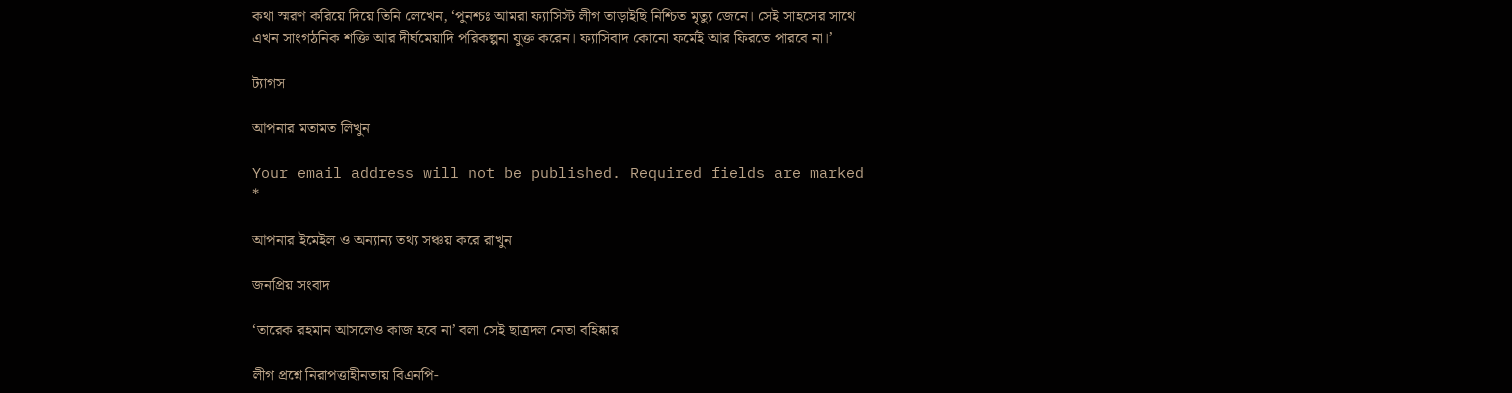কথা স্মরণ করিয়ে দিয়ে তিনি লেখেন, ‘পুনশ্চঃ আমরা ফ্যাসিস্ট লীগ তাড়াইছি নিশ্চিত মৃত্যু জেনে। সেই সাহসের সাথে এখন সাংগঠনিক শক্তি আর দীর্ঘমেয়াদি পরিকল্পনা যুক্ত করেন। ফ্যাসিবাদ কোনো ফর্মেই আর ফিরতে পারবে না।’

ট্যাগস

আপনার মতামত লিখুন

Your email address will not be published. Required fields are marked *

আপনার ইমেইল ও অন্যান্য তথ্য সঞ্চয় করে রাখুন

জনপ্রিয় সংবাদ

‘তারেক রহমান আসলেও কাজ হবে না’ বলা সেই ছাত্রদল নেতা বহিষ্কার

লীগ প্রশ্নে নিরাপত্তাহীনতায় বিএনপি-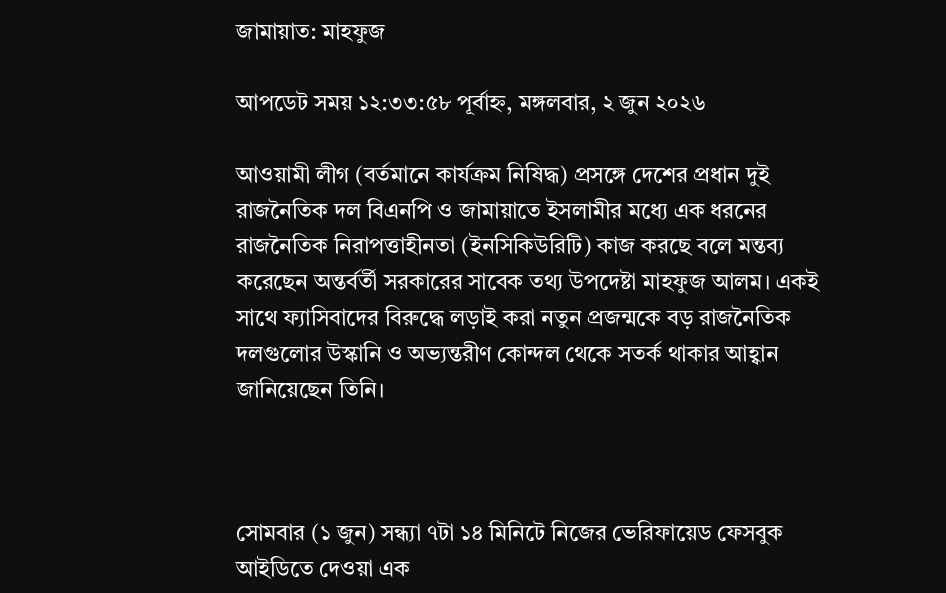জামায়াত: মাহফুজ

আপডেট সময় ১২:৩৩:৫৮ পূর্বাহ্ন, মঙ্গলবার, ২ জুন ২০২৬

আওয়ামী লীগ (বর্তমানে কার্যক্রম নিষিদ্ধ) প্রসঙ্গে দেশের প্রধান দুই রাজনৈতিক দল বিএনপি ও জামায়াতে ইসলামীর মধ্যে এক ধরনের রাজনৈতিক নিরাপত্তাহীনতা (ইনসিকিউরিটি) কাজ করছে বলে মন্তব্য করেছেন অন্তর্বর্তী সরকারের সাবেক তথ্য উপদেষ্টা মাহফুজ আলম। একই সাথে ফ্যাসিবাদের বিরুদ্ধে লড়াই করা নতুন প্রজন্মকে বড় রাজনৈতিক দলগুলোর উস্কানি ও অভ্যন্তরীণ কোন্দল থেকে সতর্ক থাকার আহ্বান জানিয়েছেন তিনি।



সোমবার (১ জুন) সন্ধ্যা ৭টা ১৪ মিনিটে নিজের ভেরিফায়েড ফেসবুক আইডিতে দেওয়া এক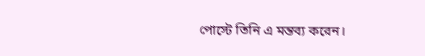পোস্টে তিনি এ মন্তব্য করেন।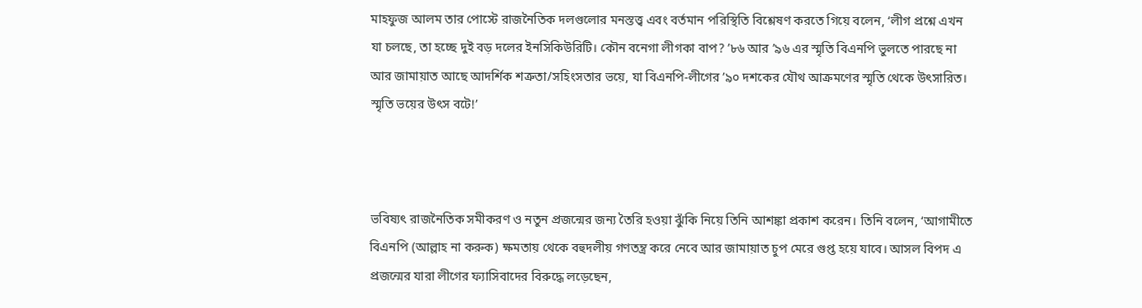মাহফুজ আলম তার পোস্টে রাজনৈতিক দলগুলোর মনস্তত্ত্ব এবং বর্তমান পরিস্থিতি বিশ্লেষণ করতে গিয়ে বলেন, ‘লীগ প্রশ্নে এখন যা চলছে, তা হচ্ছে দুই বড় দলের ইনসিকিউরিটি। কৌন বনেগা লীগকা বাপ? ’৮৬ আর ’৯৬ এর স্মৃতি বিএনপি ভুলতে পারছে না আর জামায়াত আছে আদর্শিক শত্রুতা/সহিংসতার ভয়ে, যা বিএনপি-লীগের ’৯০ দশকের যৌথ আক্রমণের স্মৃতি থেকে উৎসারিত। স্মৃতি ভয়ের উৎস বটে!’



ভবিষ্যৎ রাজনৈতিক সমীকরণ ও নতুন প্রজন্মের জন্য তৈরি হওয়া ঝুঁকি নিয়ে তিনি আশঙ্কা প্রকাশ করেন। তিনি বলেন, ‘আগামীতে বিএনপি (আল্লাহ না করুক) ক্ষমতায় থেকে বহুদলীয় গণতন্ত্র করে নেবে আর জামায়াত চুপ মেরে গুপ্ত হয়ে যাবে। আসল বিপদ এ প্রজন্মের যারা লীগের ফ্যাসিবাদের বিরুদ্ধে লড়েছেন,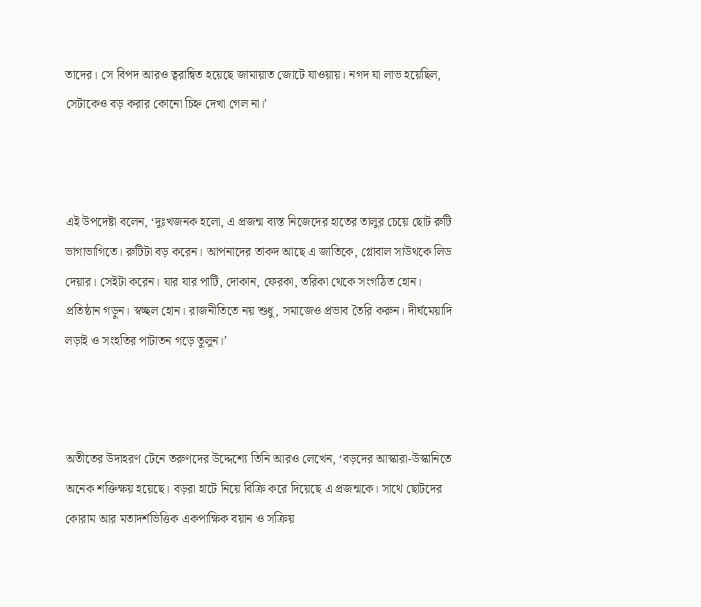তাদের। সে বিপদ আরও ত্বরান্বিত হয়েছে জামায়াত জোটে যাওয়ায়। নগদ যা লাভ হয়েছিল, সেটাকেও বড় করার কোনো চিহ্ন দেখা গেল না।’



এই উপদেষ্টা বলেন, ‘দুঃখজনক হলো, এ প্রজন্ম ব্যস্ত নিজেদের হাতের তালুর চেয়ে ছোট রুটি ভাগাভাগিতে। রুটিটা বড় করেন। আপনাদের তাকদ আছে এ জাতিকে, গ্লোবাল সাউথকে লিড দেয়ার। সেইটা করেন। যার যার পার্টি, দোকান, ফেরকা, তরিকা থেকে সংগঠিত হোন। প্রতিষ্ঠান গড়ুন। স্বচ্ছল হোন। রাজনীতিতে নয় শুধু, সমাজেও প্রভাব তৈরি করুন। দীর্ঘমেয়াদি লড়াই ও সংহতির পাটাতন গড়ে তুলুন।’



অতীতের উদাহরণ টেনে তরুণদের উদ্দেশ্যে তিনি আরও লেখেন, ‘বড়দের আস্কারা-উস্কানিতে অনেক শক্তিক্ষয় হয়েছে। বড়রা হাটে নিয়ে বিক্রি করে দিয়েছে এ প্রজন্মকে। সাথে ছোটদের কোরাম আর মতাদর্শভিত্তিক একপাক্ষিক বয়ান ও সক্রিয়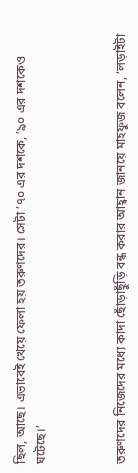ছিল, আছে। এভাবেই খেয়ে ফেলা হয় তরুণদের। সেটা ’৭০ এর দশকে, ’৯০ এর দশকেও ঘটেছে।’



তরুণদের নিজেদের মধ্যে কাদা ছোঁড়াছুঁড়ি বন্ধ করার আহ্বান জানয়ে মাহফুজ বলেন, ‘লড়াইটা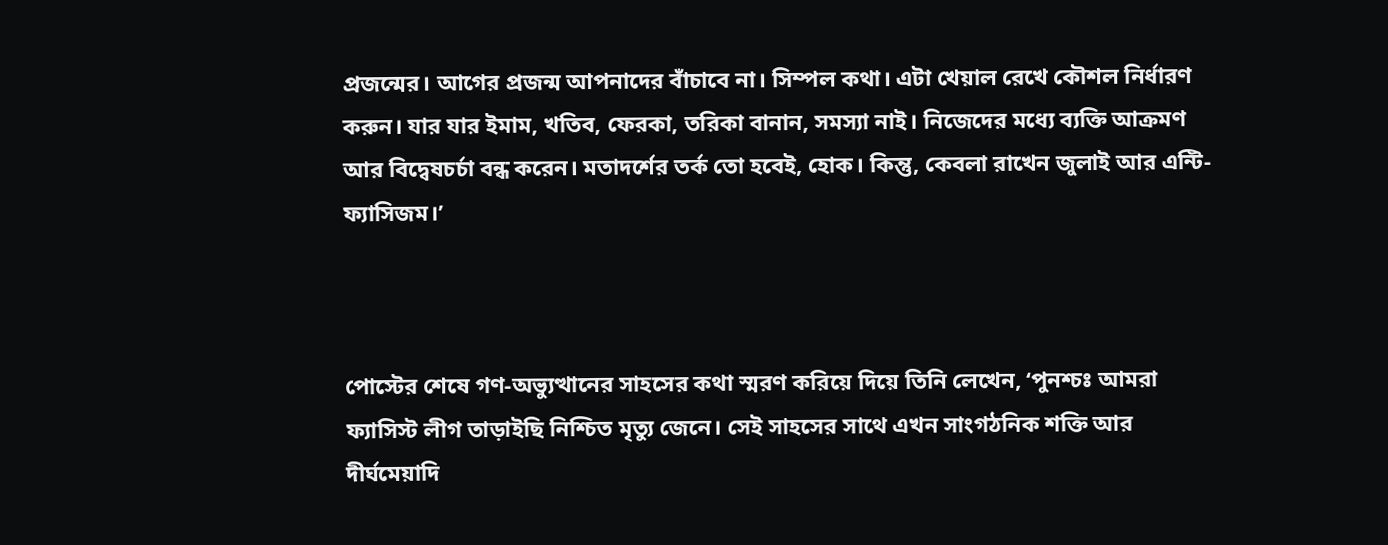প্রজন্মের। আগের প্রজন্ম আপনাদের বাঁচাবে না। সিম্পল কথা। এটা খেয়াল রেখে কৌশল নির্ধারণ করুন। যার যার ইমাম, খতিব, ফেরকা, তরিকা বানান, সমস্যা নাই। নিজেদের মধ্যে ব্যক্তি আক্রমণ আর বিদ্বেষচর্চা বন্ধ করেন। মতাদর্শের তর্ক তো হবেই, হোক। কিন্তু, কেবলা রাখেন জুলাই আর এন্টি-ফ্যাসিজম।’



পোস্টের শেষে গণ-অভ্যুত্থানের সাহসের কথা স্মরণ করিয়ে দিয়ে তিনি লেখেন, ‘পুনশ্চঃ আমরা ফ্যাসিস্ট লীগ তাড়াইছি নিশ্চিত মৃত্যু জেনে। সেই সাহসের সাথে এখন সাংগঠনিক শক্তি আর দীর্ঘমেয়াদি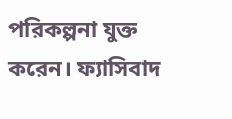পরিকল্পনা যুক্ত করেন। ফ্যাসিবাদ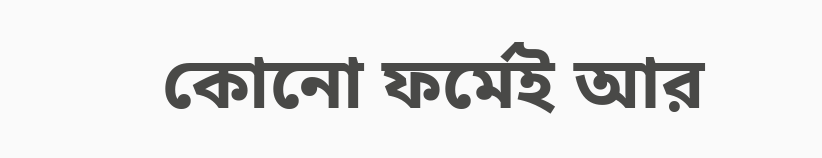কোনো ফর্মেই আর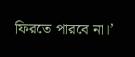ফিরতে পারবে না।’